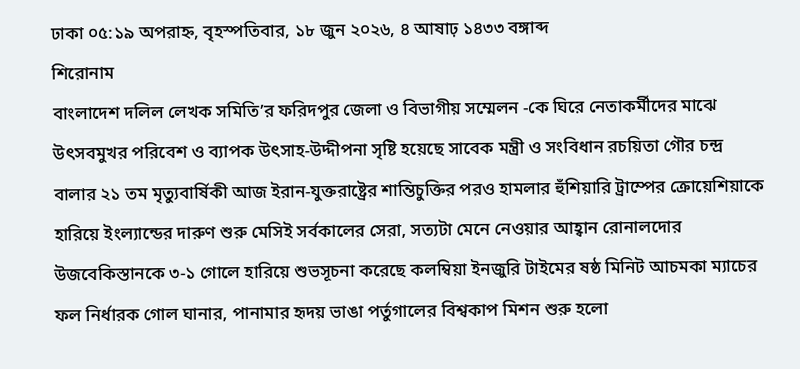ঢাকা ০৫:১৯ অপরাহ্ন, বৃহস্পতিবার, ১৮ জুন ২০২৬, ৪ আষাঢ় ১৪৩৩ বঙ্গাব্দ
শিরোনাম
বাংলাদেশ দলিল লেখক সমিতি’র ফরিদপুর জেলা ও বিভাগীয় সম্মেলন -কে ঘিরে নেতাকর্মীদের মাঝে উৎসবমুখর পরিবেশ ও ব্যাপক উৎসাহ-উদ্দীপনা সৃষ্টি হয়েছে সাবেক মন্ত্রী ও সংবিধান রচয়িতা গৌর চন্দ্র বালার ২১ তম মৃত্যুবার্ষিকী আজ ইরান-যুক্তরাষ্ট্রের শান্তিচুক্তির পরও হামলার হুঁশিয়ারি ট্রাম্পের ক্রোয়েশিয়াকে হারিয়ে ইংল্যান্ডের দারুণ শুরু মেসিই সর্বকালের সেরা, সত্যটা মেনে নেওয়ার আহ্বান রোনালদোর উজবেকিস্তানকে ৩-১ গোলে হারিয়ে শুভসূচনা করেছে কলম্বিয়া ইনজুরি টাইমের ষষ্ঠ মিনিট আচমকা ম্যাচের ফল নির্ধারক গোল ঘানার, পানামার হৃদয় ভাঙা পর্তুগালের বিশ্বকাপ মিশন শুরু হলো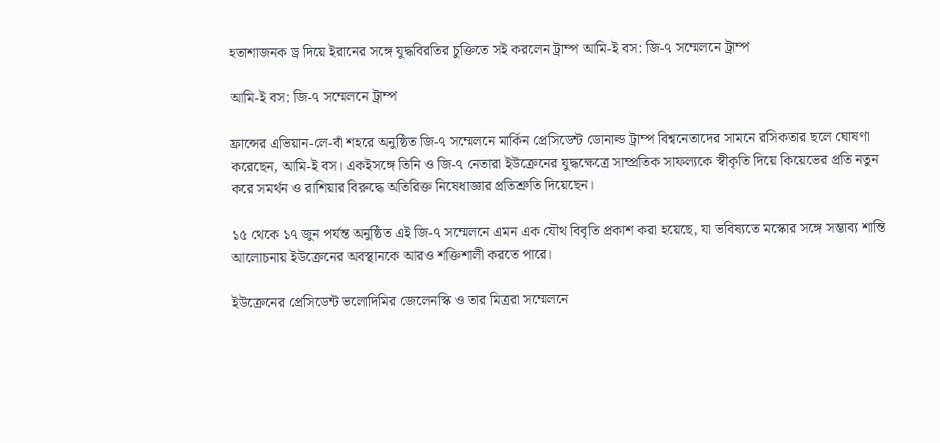হতাশাজনক ড্র দিয়ে ইরানের সঙ্গে যুদ্ধবিরতির চুক্তিতে সই করলেন ট্রাম্প আমি-ই বস: জি-৭ সম্মেলনে ট্রাম্প

আমি-ই বস: জি-৭ সম্মেলনে ট্রাম্প

ফ্রান্সের এভিয়ান-লে-বাঁ শহরে অনুষ্ঠিত জি-৭ সম্মেলনে মার্কিন প্রেসিডেন্ট ডোনাল্ড ট্রাম্প বিশ্বনেতাদের সামনে রসিকতার ছলে ঘোষণা করেছেন, আমি-ই বস। একইসঙ্গে তিনি ও জি-৭ নেতারা ইউক্রেনের যুদ্ধক্ষেত্রে সাম্প্রতিক সাফল্যকে স্বীকৃতি দিয়ে কিয়েভের প্রতি নতুন করে সমর্থন ও রাশিয়ার বিরুদ্ধে অতিরিক্ত নিষেধাজ্ঞার প্রতিশ্রুতি দিয়েছেন।

১৫ থেকে ১৭ জুন পর্যন্ত অনুষ্ঠিত এই জি-৭ সম্মেলনে এমন এক যৌথ বিবৃতি প্রকাশ করা হয়েছে, যা ভবিষ্যতে মস্কোর সঙ্গে সম্ভাব্য শান্তি আলোচনায় ইউক্রেনের অবস্থানকে আরও শক্তিশালী করতে পারে।

ইউক্রেনের প্রেসিডেন্ট ভলোদিমির জেলেনস্কি ও তার মিত্ররা সম্মেলনে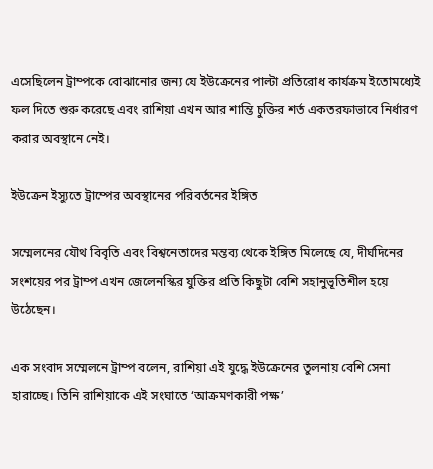এসেছিলেন ট্রাম্পকে বোঝানোর জন্য যে ইউক্রেনের পাল্টা প্রতিরোধ কার্যক্রম ইতোমধ্যেই ফল দিতে শুরু করেছে এবং রাশিয়া এখন আর শান্তি চুক্তির শর্ত একতরফাভাবে নির্ধারণ করার অবস্থানে নেই।

ইউক্রেন ইস্যুতে ট্রাম্পের অবস্থানের পরিবর্তনের ইঙ্গিত

সম্মেলনের যৌথ বিবৃতি এবং বিশ্বনেতাদের মন্তব্য থেকে ইঙ্গিত মিলেছে যে, দীর্ঘদিনের সংশয়ের পর ট্রাম্প এখন জেলেনস্কির যুক্তির প্রতি কিছুটা বেশি সহানুভূতিশীল হয়ে উঠেছেন।

এক সংবাদ সম্মেলনে ট্রাম্প বলেন, রাশিয়া এই যুদ্ধে ইউক্রেনের তুলনায় বেশি সেনা হারাচ্ছে। তিনি রাশিয়াকে এই সংঘাতে ‘আক্রমণকারী পক্ষ’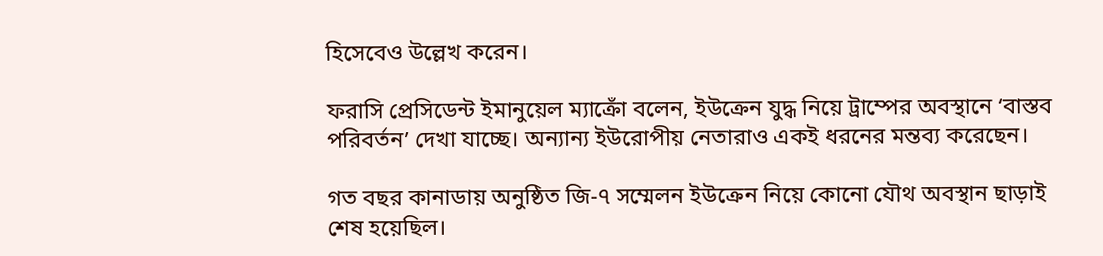হিসেবেও উল্লেখ করেন।

ফরাসি প্রেসিডেন্ট ইমানুয়েল ম্যাক্রোঁ বলেন, ইউক্রেন যুদ্ধ নিয়ে ট্রাম্পের অবস্থানে ‘বাস্তব পরিবর্তন’ দেখা যাচ্ছে। অন্যান্য ইউরোপীয় নেতারাও একই ধরনের মন্তব্য করেছেন।

গত বছর কানাডায় অনুষ্ঠিত জি-৭ সম্মেলন ইউক্রেন নিয়ে কোনো যৌথ অবস্থান ছাড়াই শেষ হয়েছিল।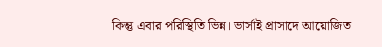কিন্তু এবার পরিস্থিতি ভিন্ন। ভার্সাই প্রাসাদে আয়োজিত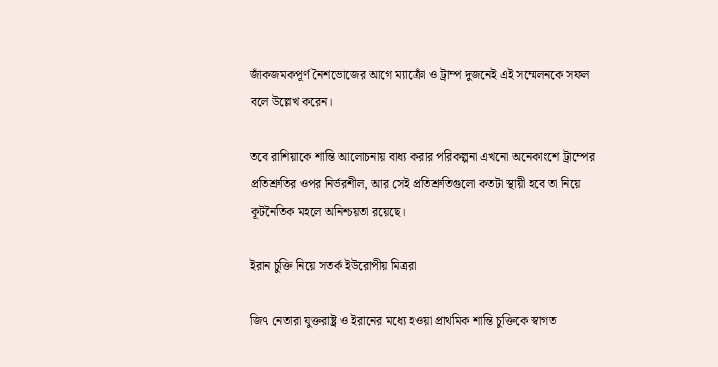জাঁকজমকপূর্ণ নৈশভোজের আগে ম্যাক্রোঁ ও ট্রাম্প দুজনেই এই সম্মেলনকে সফল বলে উল্লেখ করেন।

তবে রাশিয়াকে শান্তি আলোচনায় বাধ্য করার পরিকল্পনা এখনো অনেকাংশে ট্রাম্পের প্রতিশ্রুতির ওপর নির্ভরশীল, আর সেই প্রতিশ্রুতিগুলো কতটা স্থায়ী হবে তা নিয়ে কূটনৈতিক মহলে অনিশ্চয়তা রয়েছে।

ইরান চুক্তি নিয়ে সতর্ক ইউরোপীয় মিত্ররা

জি৭ নেতারা যুক্তরাষ্ট্র ও ইরানের মধ্যে হওয়া প্রাথমিক শান্তি চুক্তিকে স্বাগত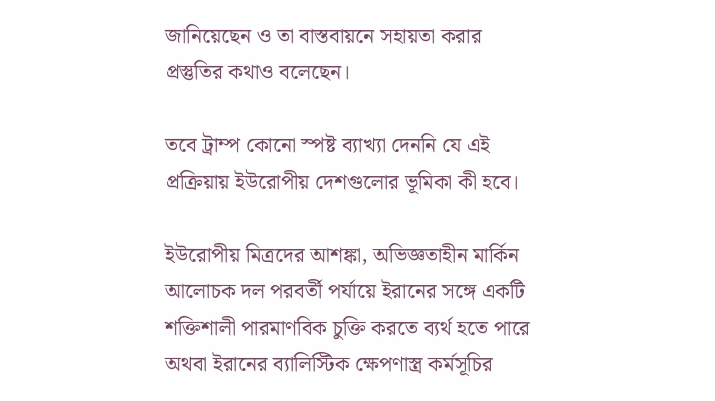জানিয়েছেন ও তা বাস্তবায়নে সহায়তা করার প্রস্তুতির কথাও বলেছেন।

তবে ট্রাম্প কোনো স্পষ্ট ব্যাখ্যা দেননি যে এই প্রক্রিয়ায় ইউরোপীয় দেশগুলোর ভূমিকা কী হবে।

ইউরোপীয় মিত্রদের আশঙ্কা, অভিজ্ঞতাহীন মার্কিন আলোচক দল পরবর্তী পর্যায়ে ইরানের সঙ্গে একটি শক্তিশালী পারমাণবিক চুক্তি করতে ব্যর্থ হতে পারে অথবা ইরানের ব্যালিস্টিক ক্ষেপণাস্ত্র কর্মসূচির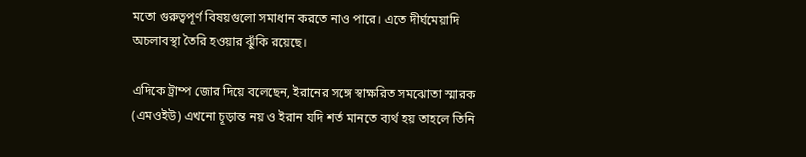মতো গুরুত্বপূর্ণ বিষয়গুলো সমাধান করতে নাও পারে। এতে দীর্ঘমেয়াদি অচলাবস্থা তৈরি হওয়ার ঝুঁকি রয়েছে।

এদিকে ট্রাম্প জোর দিয়ে বলেছেন, ইরানের সঙ্গে স্বাক্ষরিত সমঝোতা স্মারক (এমওইউ) এখনো চূড়ান্ত নয় ও ইরান যদি শর্ত মানতে ব্যর্থ হয় তাহলে তিনি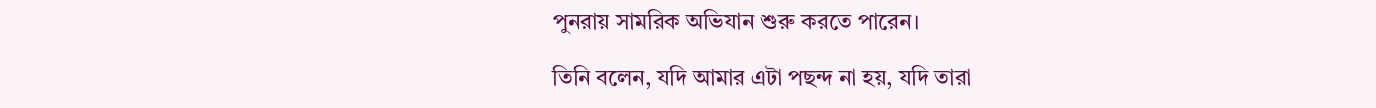পুনরায় সামরিক অভিযান শুরু করতে পারেন।

তিনি বলেন, যদি আমার এটা পছন্দ না হয়, যদি তারা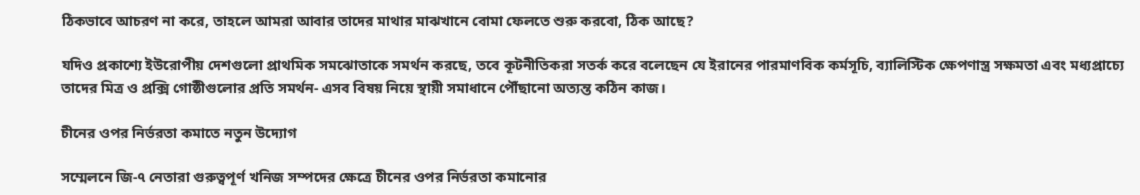ঠিকভাবে আচরণ না করে, তাহলে আমরা আবার তাদের মাথার মাঝখানে বোমা ফেলতে শুরু করবো, ঠিক আছে?

যদিও প্রকাশ্যে ইউরোপীয় দেশগুলো প্রাথমিক সমঝোতাকে সমর্থন করছে, তবে কূটনীতিকরা সতর্ক করে বলেছেন যে ইরানের পারমাণবিক কর্মসূচি, ব্যালিস্টিক ক্ষেপণাস্ত্র সক্ষমতা এবং মধ্যপ্রাচ্যে তাদের মিত্র ও প্রক্সি গোষ্ঠীগুলোর প্রতি সমর্থন- এসব বিষয় নিয়ে স্থায়ী সমাধানে পৌঁছানো অত্যন্ত কঠিন কাজ।

চীনের ওপর নির্ভরতা কমাতে নতুন উদ্যোগ

সম্মেলনে জি-৭ নেতারা গুরুত্বপূর্ণ খনিজ সম্পদের ক্ষেত্রে চীনের ওপর নির্ভরতা কমানোর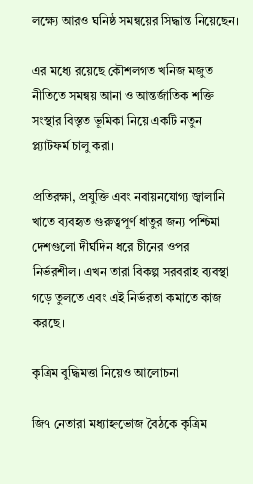লক্ষ্যে আরও ঘনিষ্ঠ সমন্বয়ের সিদ্ধান্ত নিয়েছেন।

এর মধ্যে রয়েছে কৌশলগত খনিজ মজুত নীতিতে সমন্বয় আনা ও আন্তর্জাতিক শক্তি সংস্থার বিস্তৃত ভূমিকা নিয়ে একটি নতুন প্ল্যাটফর্ম চালু করা।

প্রতিরক্ষা, প্রযুক্তি এবং নবায়নযোগ্য জ্বালানি খাতে ব্যবহৃত গুরুত্বপূর্ণ ধাতুর জন্য পশ্চিমা দেশগুলো দীর্ঘদিন ধরে চীনের ওপর নির্ভরশীল। এখন তারা বিকল্প সরবরাহ ব্যবস্থা গড়ে তুলতে এবং এই নির্ভরতা কমাতে কাজ করছে।

কৃত্রিম বুদ্ধিমত্তা নিয়েও আলোচনা

জি৭ নেতারা মধ্যাহ্নভোজ বৈঠকে কৃত্রিম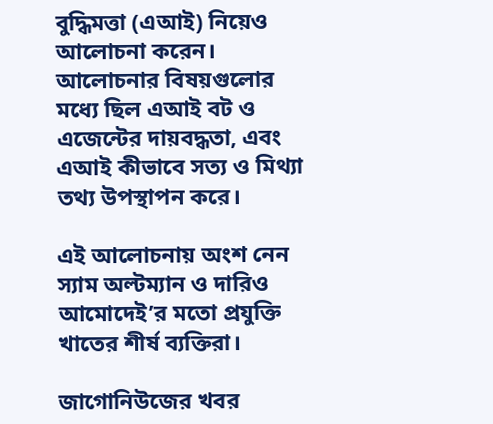বুদ্ধিমত্তা (এআই) নিয়েও আলোচনা করেন। আলোচনার বিষয়গুলোর মধ্যে ছিল এআই বট ও এজেন্টের দায়বদ্ধতা, এবং এআই কীভাবে সত্য ও মিথ্যা তথ্য উপস্থাপন করে।

এই আলোচনায় অংশ নেন স্যাম অল্টম্যান ও দারিও আমোদেই’র মতো প্রযুক্তি খাতের শীর্ষ ব্যক্তিরা।

জাগোনিউজের খবর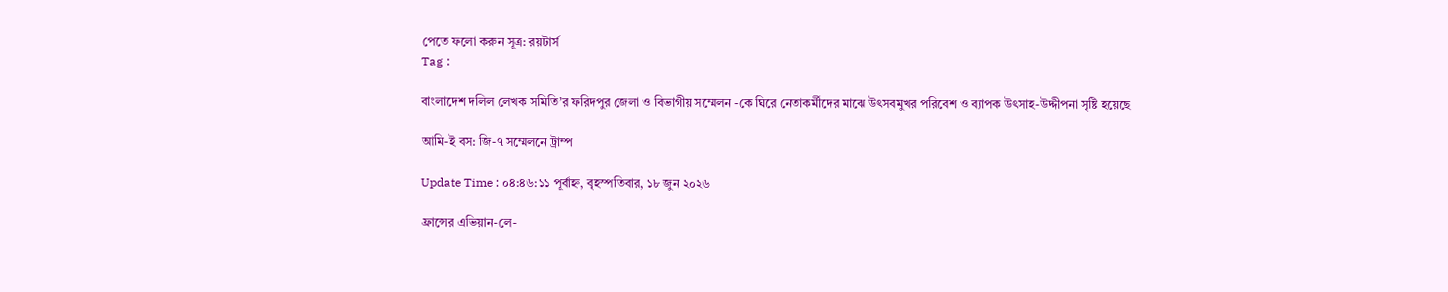পেতে ফলো করুন সূত্র: রয়টার্স
Tag :

বাংলাদেশ দলিল লেখক সমিতি’র ফরিদপুর জেলা ও বিভাগীয় সম্মেলন -কে ঘিরে নেতাকর্মীদের মাঝে উৎসবমুখর পরিবেশ ও ব্যাপক উৎসাহ-উদ্দীপনা সৃষ্টি হয়েছে

আমি-ই বস: জি-৭ সম্মেলনে ট্রাম্প

Update Time : ০৪:৪৬:১১ পূর্বাহ্ন, বৃহস্পতিবার, ১৮ জুন ২০২৬

ফ্রান্সের এভিয়ান-লে-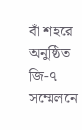বাঁ শহরে অনুষ্ঠিত জি-৭ সম্মেলনে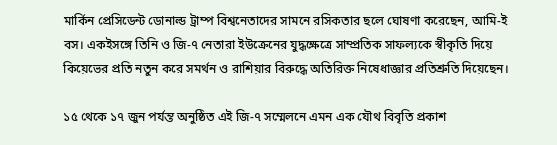মার্কিন প্রেসিডেন্ট ডোনাল্ড ট্রাম্প বিশ্বনেতাদের সামনে রসিকতার ছলে ঘোষণা করেছেন, আমি-ই বস। একইসঙ্গে তিনি ও জি-৭ নেতারা ইউক্রেনের যুদ্ধক্ষেত্রে সাম্প্রতিক সাফল্যকে স্বীকৃতি দিয়ে কিয়েভের প্রতি নতুন করে সমর্থন ও রাশিয়ার বিরুদ্ধে অতিরিক্ত নিষেধাজ্ঞার প্রতিশ্রুতি দিয়েছেন।

১৫ থেকে ১৭ জুন পর্যন্ত অনুষ্ঠিত এই জি-৭ সম্মেলনে এমন এক যৌথ বিবৃতি প্রকাশ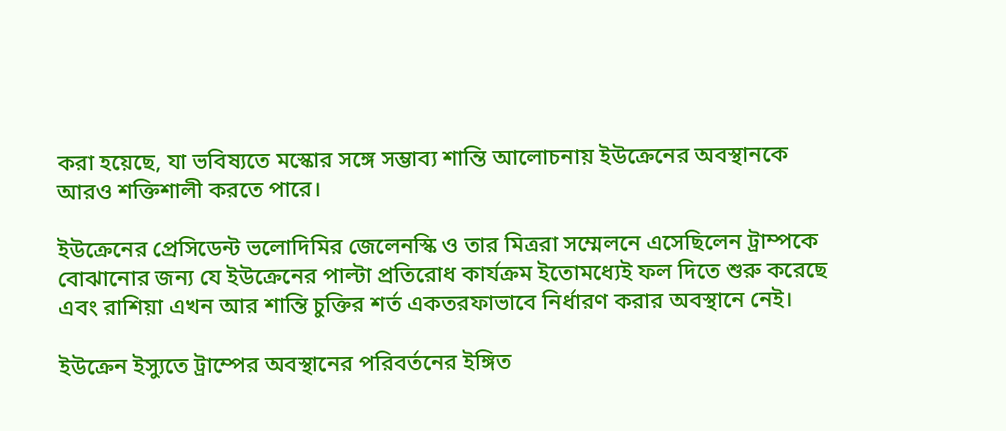করা হয়েছে, যা ভবিষ্যতে মস্কোর সঙ্গে সম্ভাব্য শান্তি আলোচনায় ইউক্রেনের অবস্থানকে আরও শক্তিশালী করতে পারে।

ইউক্রেনের প্রেসিডেন্ট ভলোদিমির জেলেনস্কি ও তার মিত্ররা সম্মেলনে এসেছিলেন ট্রাম্পকে বোঝানোর জন্য যে ইউক্রেনের পাল্টা প্রতিরোধ কার্যক্রম ইতোমধ্যেই ফল দিতে শুরু করেছে এবং রাশিয়া এখন আর শান্তি চুক্তির শর্ত একতরফাভাবে নির্ধারণ করার অবস্থানে নেই।

ইউক্রেন ইস্যুতে ট্রাম্পের অবস্থানের পরিবর্তনের ইঙ্গিত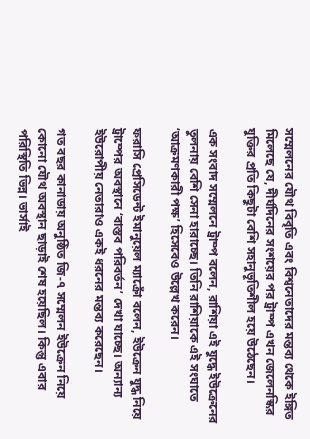সম্মেলনের যৌথ বিবৃতি এবং বিশ্বনেতাদের মন্তব্য থেকে ইঙ্গিত মিলেছে যে, দীর্ঘদিনের সংশয়ের পর ট্রাম্প এখন জেলেনস্কির যুক্তির প্রতি কিছুটা বেশি সহানুভূতিশীল হয়ে উঠেছেন।

এক সংবাদ সম্মেলনে ট্রাম্প বলেন, রাশিয়া এই যুদ্ধে ইউক্রেনের তুলনায় বেশি সেনা হারাচ্ছে। তিনি রাশিয়াকে এই সংঘাতে ‘আক্রমণকারী পক্ষ’ হিসেবেও উল্লেখ করেন।

ফরাসি প্রেসিডেন্ট ইমানুয়েল ম্যাক্রোঁ বলেন, ইউক্রেন যুদ্ধ নিয়ে ট্রাম্পের অবস্থানে ‘বাস্তব পরিবর্তন’ দেখা যাচ্ছে। অন্যান্য ইউরোপীয় নেতারাও একই ধরনের মন্তব্য করেছেন।

গত বছর কানাডায় অনুষ্ঠিত জি-৭ সম্মেলন ইউক্রেন নিয়ে কোনো যৌথ অবস্থান ছাড়াই শেষ হয়েছিল। কিন্তু এবার পরিস্থিতি ভিন্ন। ভার্সাই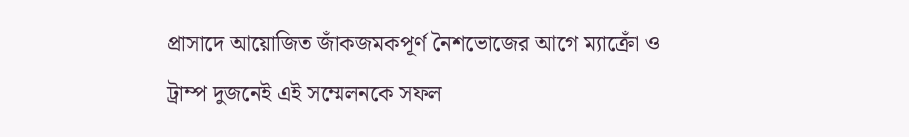প্রাসাদে আয়োজিত জাঁকজমকপূর্ণ নৈশভোজের আগে ম্যাক্রোঁ ও ট্রাম্প দুজনেই এই সম্মেলনকে সফল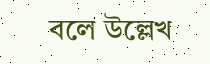বলে উল্লেখ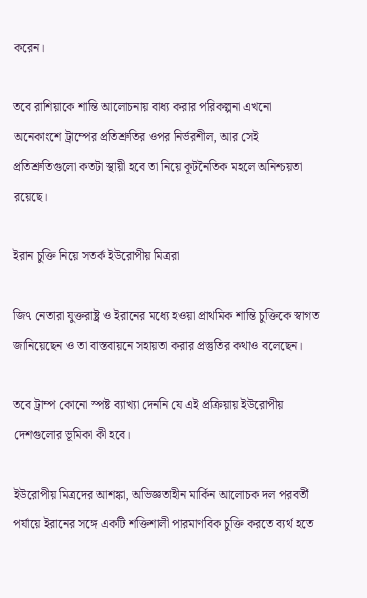করেন।

তবে রাশিয়াকে শান্তি আলোচনায় বাধ্য করার পরিকল্পনা এখনো অনেকাংশে ট্রাম্পের প্রতিশ্রুতির ওপর নির্ভরশীল, আর সেই প্রতিশ্রুতিগুলো কতটা স্থায়ী হবে তা নিয়ে কূটনৈতিক মহলে অনিশ্চয়তা রয়েছে।

ইরান চুক্তি নিয়ে সতর্ক ইউরোপীয় মিত্ররা

জি৭ নেতারা যুক্তরাষ্ট্র ও ইরানের মধ্যে হওয়া প্রাথমিক শান্তি চুক্তিকে স্বাগত জানিয়েছেন ও তা বাস্তবায়নে সহায়তা করার প্রস্তুতির কথাও বলেছেন।

তবে ট্রাম্প কোনো স্পষ্ট ব্যাখ্যা দেননি যে এই প্রক্রিয়ায় ইউরোপীয় দেশগুলোর ভূমিকা কী হবে।

ইউরোপীয় মিত্রদের আশঙ্কা, অভিজ্ঞতাহীন মার্কিন আলোচক দল পরবর্তী পর্যায়ে ইরানের সঙ্গে একটি শক্তিশালী পারমাণবিক চুক্তি করতে ব্যর্থ হতে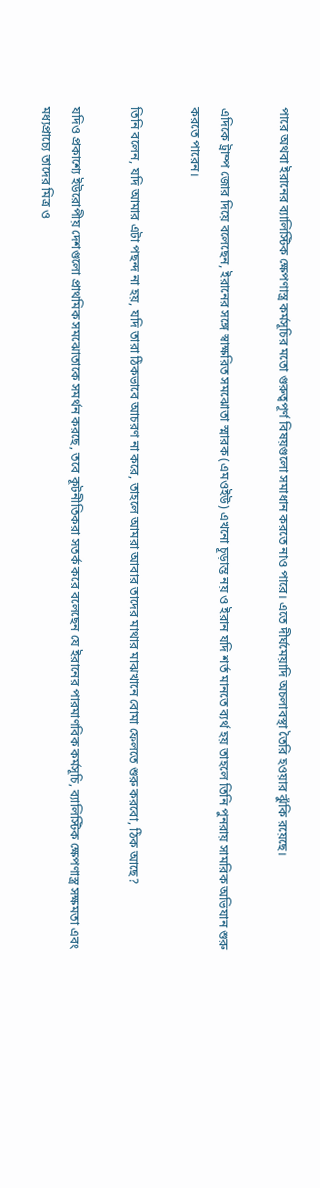পারে অথবা ইরানের ব্যালিস্টিক ক্ষেপণাস্ত্র কর্মসূচির মতো গুরুত্বপূর্ণ বিষয়গুলো সমাধান করতে নাও পারে। এতে দীর্ঘমেয়াদি অচলাবস্থা তৈরি হওয়ার ঝুঁকি রয়েছে।

এদিকে ট্রাম্প জোর দিয়ে বলেছেন, ইরানের সঙ্গে স্বাক্ষরিত সমঝোতা স্মারক (এমওইউ) এখনো চূড়ান্ত নয় ও ইরান যদি শর্ত মানতে ব্যর্থ হয় তাহলে তিনি পুনরায় সামরিক অভিযান শুরু করতে পারেন।

তিনি বলেন, যদি আমার এটা পছন্দ না হয়, যদি তারা ঠিকভাবে আচরণ না করে, তাহলে আমরা আবার তাদের মাথার মাঝখানে বোমা ফেলতে শুরু করবো, ঠিক আছে?

যদিও প্রকাশ্যে ইউরোপীয় দেশগুলো প্রাথমিক সমঝোতাকে সমর্থন করছে, তবে কূটনীতিকরা সতর্ক করে বলেছেন যে ইরানের পারমাণবিক কর্মসূচি, ব্যালিস্টিক ক্ষেপণাস্ত্র সক্ষমতা এবং মধ্যপ্রাচ্যে তাদের মিত্র ও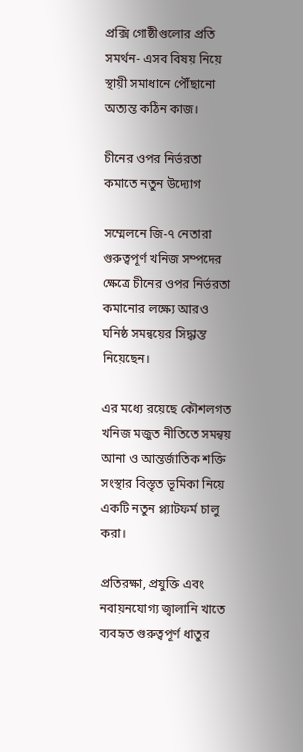প্রক্সি গোষ্ঠীগুলোর প্রতি সমর্থন- এসব বিষয় নিয়ে স্থায়ী সমাধানে পৌঁছানো অত্যন্ত কঠিন কাজ।

চীনের ওপর নির্ভরতা কমাতে নতুন উদ্যোগ

সম্মেলনে জি-৭ নেতারা গুরুত্বপূর্ণ খনিজ সম্পদের ক্ষেত্রে চীনের ওপর নির্ভরতা কমানোর লক্ষ্যে আরও ঘনিষ্ঠ সমন্বয়ের সিদ্ধান্ত নিয়েছেন।

এর মধ্যে রয়েছে কৌশলগত খনিজ মজুত নীতিতে সমন্বয় আনা ও আন্তর্জাতিক শক্তি সংস্থার বিস্তৃত ভূমিকা নিয়ে একটি নতুন প্ল্যাটফর্ম চালু করা।

প্রতিরক্ষা, প্রযুক্তি এবং নবায়নযোগ্য জ্বালানি খাতে ব্যবহৃত গুরুত্বপূর্ণ ধাতুর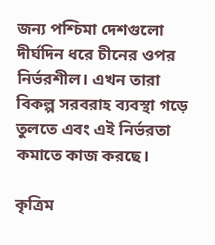জন্য পশ্চিমা দেশগুলো দীর্ঘদিন ধরে চীনের ওপর নির্ভরশীল। এখন তারা বিকল্প সরবরাহ ব্যবস্থা গড়ে তুলতে এবং এই নির্ভরতা কমাতে কাজ করছে।

কৃত্রিম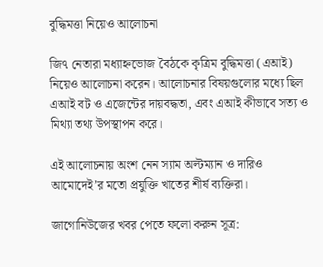বুদ্ধিমত্তা নিয়েও আলোচনা

জি৭ নেতারা মধ্যাহ্নভোজ বৈঠকে কৃত্রিম বুদ্ধিমত্তা (এআই) নিয়েও আলোচনা করেন। আলোচনার বিষয়গুলোর মধ্যে ছিল এআই বট ও এজেন্টের দায়বদ্ধতা, এবং এআই কীভাবে সত্য ও মিথ্যা তথ্য উপস্থাপন করে।

এই আলোচনায় অংশ নেন স্যাম অল্টম্যান ও দারিও আমোদেই’র মতো প্রযুক্তি খাতের শীর্ষ ব্যক্তিরা।

জাগোনিউজের খবর পেতে ফলো করুন সূত্র: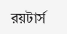রয়টার্স